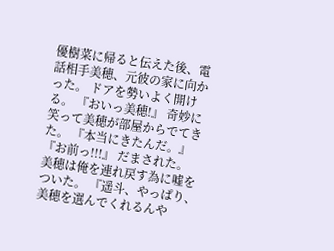優樹菜に帰ると伝えた後、電話相手美穂、元彼の家に向かった。 ドアを勢いよく開ける。 『おいっ美穂!』 奇妙に笑って美穂が部屋からでてきた。 『本当にきたんだ。』 『お前っ!!!』 だまされた。 美穂は俺を連れ戻す為に嘘をついた。 『遥斗、やっぱり、美穂を選んでくれるんや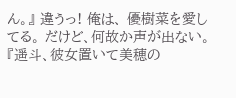ん。』 違うっ! 俺は、 優樹菜を愛してる。 だけど、何故か声が出ない。 『遥斗、彼女置いて美穂の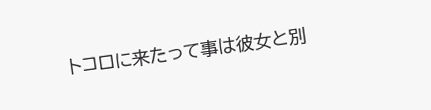トコロに来たって事は彼女と別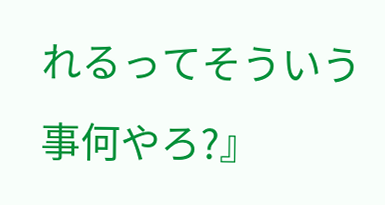れるってそういう事何やろ?』